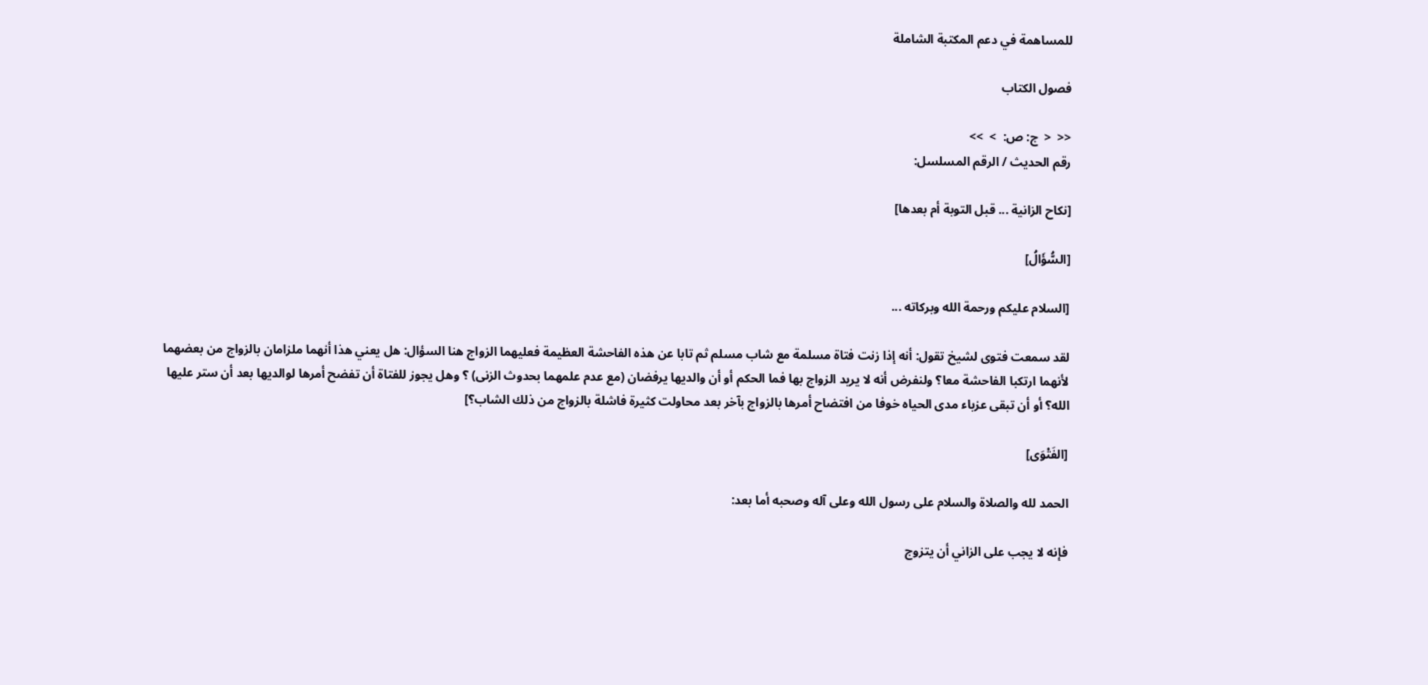للمساهمة في دعم المكتبة الشاملة

فصول الكتاب

<<  <  ج: ص:  >  >>
رقم الحديث / الرقم المسلسل:

[نكاح الزانية ... قبل التوبة أم بعدها]

[السُّؤَالُ]

[السلام عليكم ورحمة الله وبركاته ...

لقد سمعت فتوى لشيخ تقول: أنه إذا زنت فتاة مسلمة مع شاب مسلم ثم تابا عن هذه الفاحشة العظيمة فعليهما الزواج هنا السؤال: هل يعني هذا أنهما ملزامان بالزواج من بعضهما لأنهما ارتكبا الفاحشة معا؟ ولنفرض أنه لا يريد الزواج بها فما الحكم أو أن والديها يرفضان (مع عدم علمهما بحدوث الزنى) ؟ وهل يجوز للفتاة أن تفضح أمرها لوالديها بعد أن ستر عليها الله؟ أو أن تبقى عزباء مدى الحياه خوفا من افتضاح أمرها بالزواج بآخر بعد محاولت كثيرة فاشلة بالزواج من ذلك الشاب؟]

[الفَتْوَى]

الحمد لله والصلاة والسلام على رسول الله وعلى آله وصحبه أما بعد:

فإنه لا يجب على الزاني أن يتزوج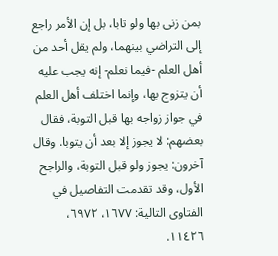بمن زنى بها ولو تابا، بل إن الأمر راجع إلى التراضي بينهما، ولم يقل أحد من أهل العلم -فيما نعلم- إنه يجب عليه أن يتزوج بها، وإنما اختلف أهل العلم في جواز زواجه بها قبل التوبة، فقال بعضهم: لا يجوز إلا بعد أن يتوبا. وقال آخرون: يجوز ولو قبل التوبة، والراجح الأول، وقد تقدمت التفاصيل في الفتاوى التالية: ١٦٧٧، ٦٩٧٢، ١١٤٢٦.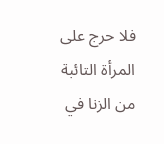فلا حرج على المرأة التائبة من الزنا في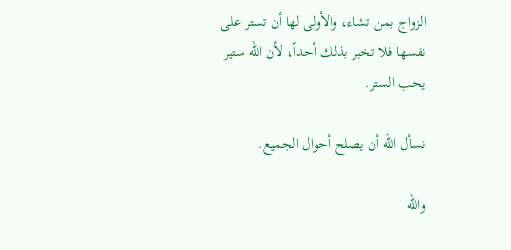الزواج بمن تشاء، والأولى لها أن تستر على نفسها فلا تخبر بذلك أحداً، لأن الله ستير يحب الستر.

نسأل الله أن يصلح أحوال الجميع.

والله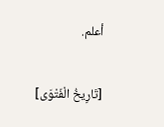أعلم.

[تَارِيخُ الْفَتْوَى]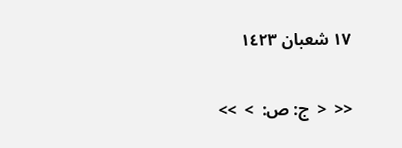١٧ شعبان ١٤٢٣

<<  <  ج: ص:  >  >>